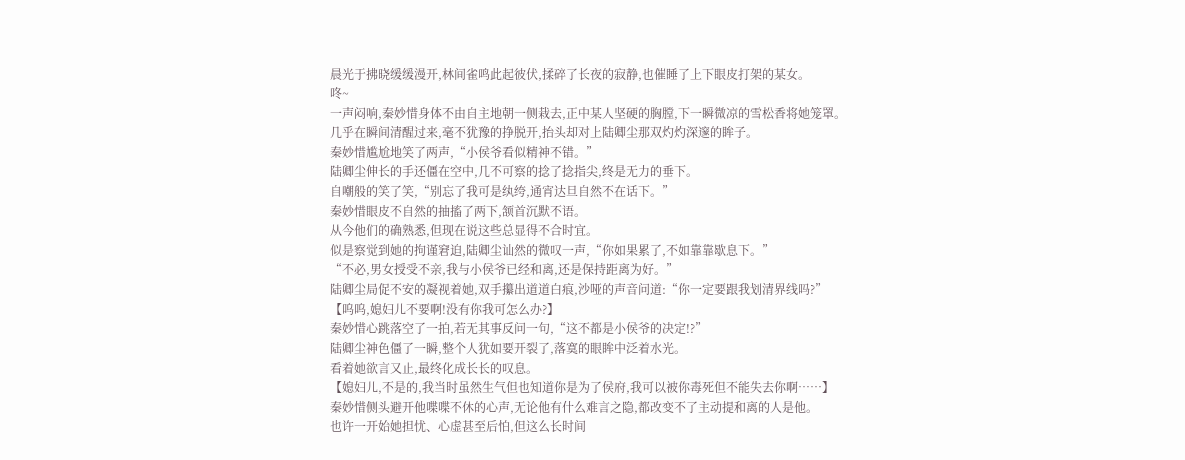晨光于拂晓缓缓漫开,林间雀鸣此起彼伏,揉碎了长夜的寂静,也催睡了上下眼皮打架的某女。
咚~
一声闷响,秦妙惜身体不由自主地朝一侧栽去,正中某人坚硬的胸膛,下一瞬微凉的雪松香将她笼罩。
几乎在瞬间清醒过来,毫不犹豫的挣脱开,抬头却对上陆卿尘那双灼灼深邃的眸子。
秦妙惜尴尬地笑了两声,“小侯爷看似精神不错。”
陆卿尘伸长的手还僵在空中,几不可察的捻了捻指尖,终是无力的垂下。
自嘲般的笑了笑,“别忘了我可是纨绔,通宵达旦自然不在话下。”
秦妙惜眼皮不自然的抽搐了两下,颔首沉默不语。
从今他们的确熟悉,但现在说这些总显得不合时宜。
似是察觉到她的拘谨窘迫,陆卿尘讪然的微叹一声,“你如果累了,不如靠靠歇息下。”
“不必,男女授受不亲,我与小侯爷已经和离,还是保持距离为好。”
陆卿尘局促不安的凝视着她,双手攥出道道白痕,沙哑的声音问道:“你一定要跟我划清界线吗?”
【呜呜,媳妇儿不要啊!没有你我可怎么办?】
秦妙惜心跳落空了一拍,若无其事反问一句,“这不都是小侯爷的决定!?”
陆卿尘神色僵了一瞬,整个人犹如要开裂了,落寞的眼眸中泛着水光。
看着她欲言又止,最终化成长长的叹息。
【媳妇儿,不是的,我当时虽然生气但也知道你是为了侯府,我可以被你毒死但不能失去你啊……】
秦妙惜侧头避开他喋喋不休的心声,无论他有什么难言之隐,都改变不了主动提和离的人是他。
也许一开始她担忧、心虚甚至后怕,但这么长时间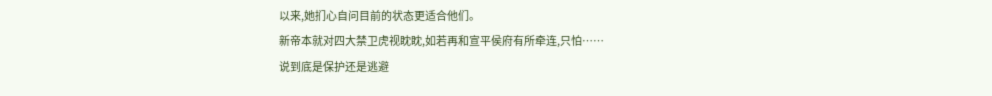以来,她扪心自问目前的状态更适合他们。
新帝本就对四大禁卫虎视眈眈,如若再和宣平侯府有所牵连,只怕……
说到底是保护还是逃避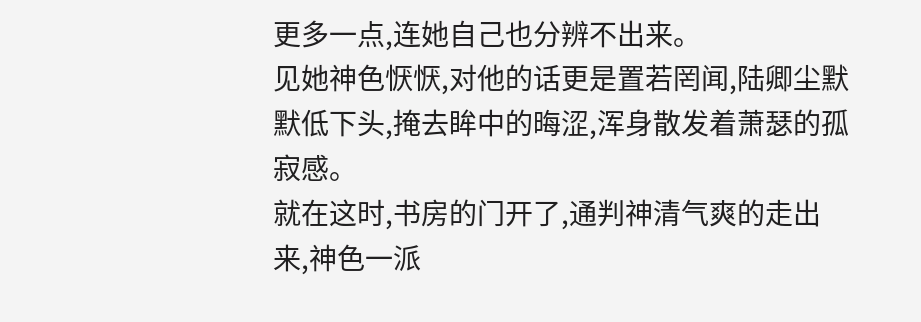更多一点,连她自己也分辨不出来。
见她神色恹恹,对他的话更是置若罔闻,陆卿尘默默低下头,掩去眸中的晦涩,浑身散发着萧瑟的孤寂感。
就在这时,书房的门开了,通判神清气爽的走出来,神色一派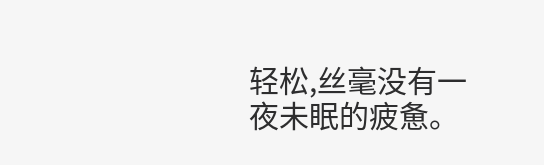轻松,丝毫没有一夜未眠的疲惫。